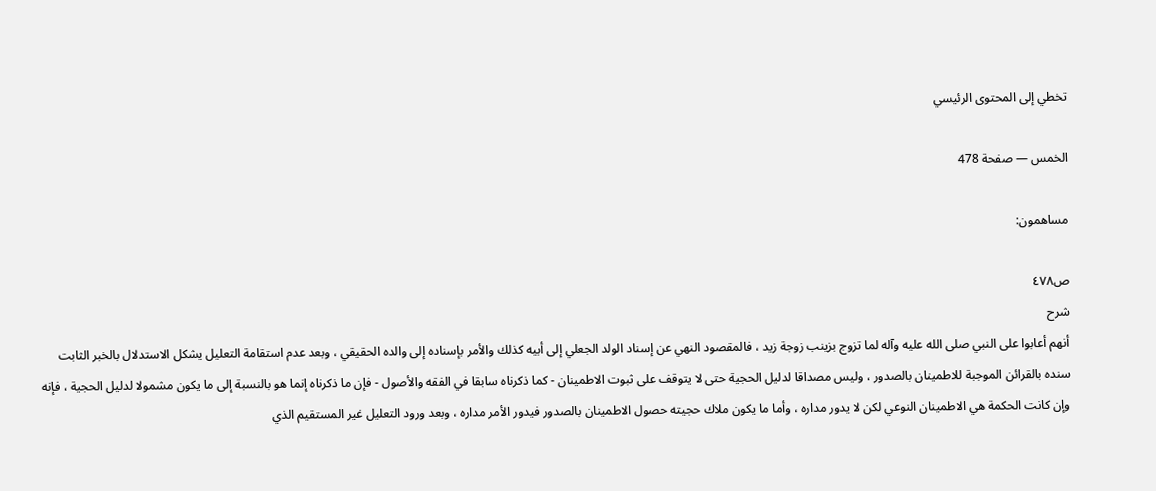تخطي إلى المحتوى الرئيسي

الخمس — صفحة 478

مساهمون:

ص٤٧٨
شرح
أنهم أعابوا على النبي صلى الله عليه وآله لما تزوج بزينب زوجة زيد ، فالمقصود النهي عن إسناد الولد الجعلي إلى أبيه كذلك والأمر بإسناده إلى والده الحقيقي ، وبعد عدم استقامة التعليل يشكل الاستدلال بالخبر الثابت سنده بالقرائن الموجبة للاطمينان بالصدور ، وليس مصداقا لدليل الحجية حتى لا يتوقف على ثبوت الاطمينان - كما ذكرناه سابقا في الفقه والأصول - فإن ما ذكرناه إنما هو بالنسبة إلى ما يكون مشمولا لدليل الحجية ، فإنه وإن كانت الحكمة هي الاطمينان النوعي لكن لا يدور مداره ، وأما ما يكون ملاك حجيته حصول الاطمينان بالصدور فيدور الأمر مداره ، وبعد ورود التعليل غير المستقيم الذي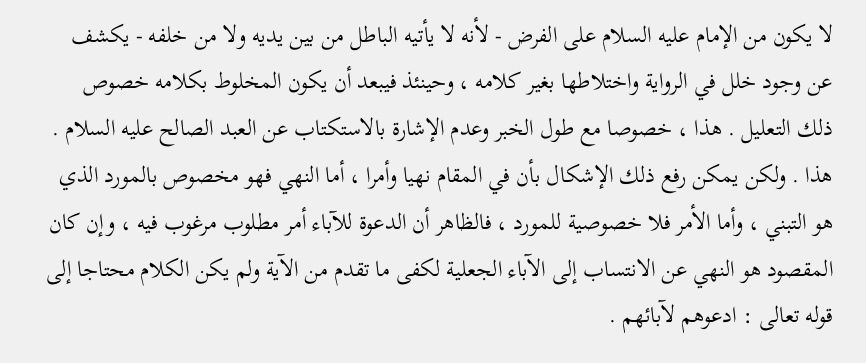لا يكون من الإمام عليه السلام على الفرض - لأنه لا يأتيه الباطل من بين يديه ولا من خلفه - يكشف عن وجود خلل في الرواية واختلاطها بغير كلامه ، وحينئذ فيبعد أن يكون المخلوط بكلامه خصوص ذلك التعليل . هذا ، خصوصا مع طول الخبر وعدم الإشارة بالاستكتاب عن العبد الصالح عليه السلام . هذا . ولكن يمكن رفع ذلك الإشكال بأن في المقام نهيا وأمرا ، أما النهي فهو مخصوص بالمورد الذي هو التبني ، وأما الأمر فلا خصوصية للمورد ، فالظاهر أن الدعوة للآباء أمر مطلوب مرغوب فيه ، وإن كان المقصود هو النهي عن الانتساب إلى الآباء الجعلية لكفى ما تقدم من الآية ولم يكن الكلام محتاجا إلى قوله تعالى : ادعوهم لآبائهم .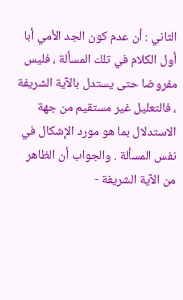الثاني : أن عدم كون الجد الأمي أبا أول الكلام في تلك المسألة ، فليس مفروضا حتى يستدل بالآية الشريفة ، فالتعليل غير مستقيم من جهة الاستدلال بما هو مورد الإشكال في نفس المسألة . والجواب أن الظاهر من الآية الشريفة -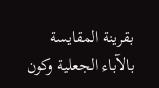بقرينة المقايسة بالآباء الجعلية وكون